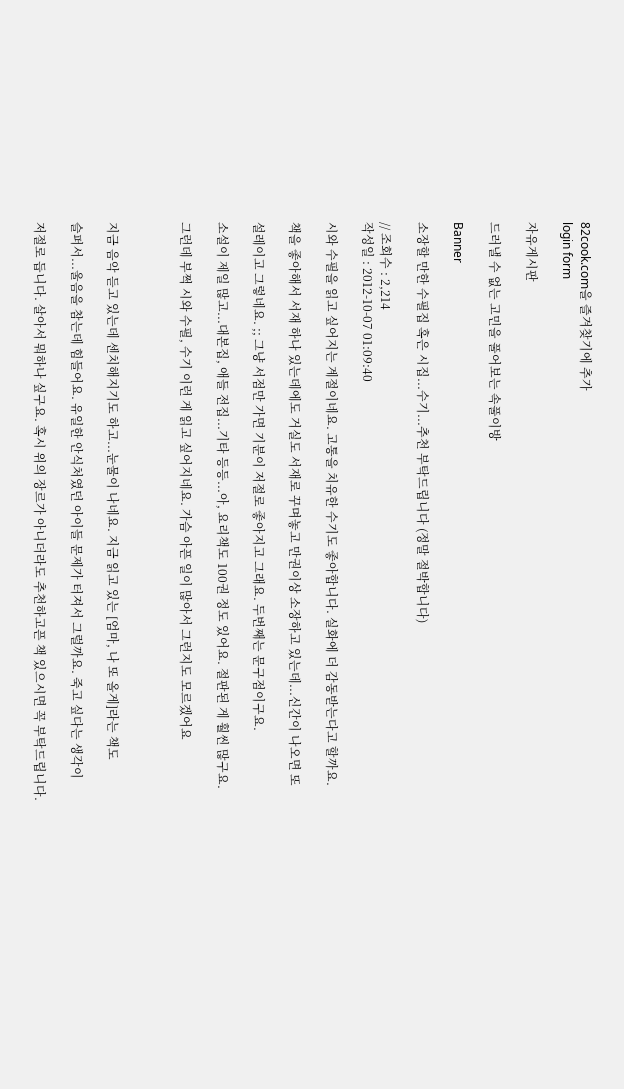82cook.com을 즐겨찾기에 추가
login form

자유게시판

드러낼 수 없는 고민을 풀어보는 속풀이방

Banner

소장할 만한 수필집 혹은 시집...수기...추천 부탁드립니다 (정말 절박합니다)

// 조회수 : 2,214
작성일 : 2012-10-07 01:09:40

시와 수필을 읽고 싶어지는 계절이네요. 고통을 치유한 수기도 좋아합니다. 실화에 더 감동받는다고 할까요.

책을 좋아해서 서재 하나 있는데에도 거실도 서재로 꾸며놓고 만권이상 소장하고 있는데...신간이 나오면 또

설레이고 그렇네요. ;; 그냥 서점만 가면 기분이 저절로 좋아지고 그래요. 두번째는 문구점이구요.

소설이 제일 많고...대본집, 애들 전집...기타 등등...아, 요리책도 100권 정도 있어요. 절판된 게 훨씬 많구요.

그런데 부쩍 시와 수필, 수기 이런 게 읽고 싶어지네요. 가슴 아픈 일이 많아서 그런지도 모르겠어요



지금 음악 듣고 있는데 센치해지기도 하고...눈물이 나네요. 지금 읽고 있는 [엄마, 나 또 올게]라는 책도

슬퍼서...울음을 참는데 힘들어요. 유일한 안식처였던 아이들 문제가 터져서 그럴까요. 죽고 싶다는 생각이

저절로 듭니다. 살아서 뭐하나 싶구요. 혹시 위의 장르가 아니더라도 추천하고픈 책 있으시면 꼭 부탁드립니다.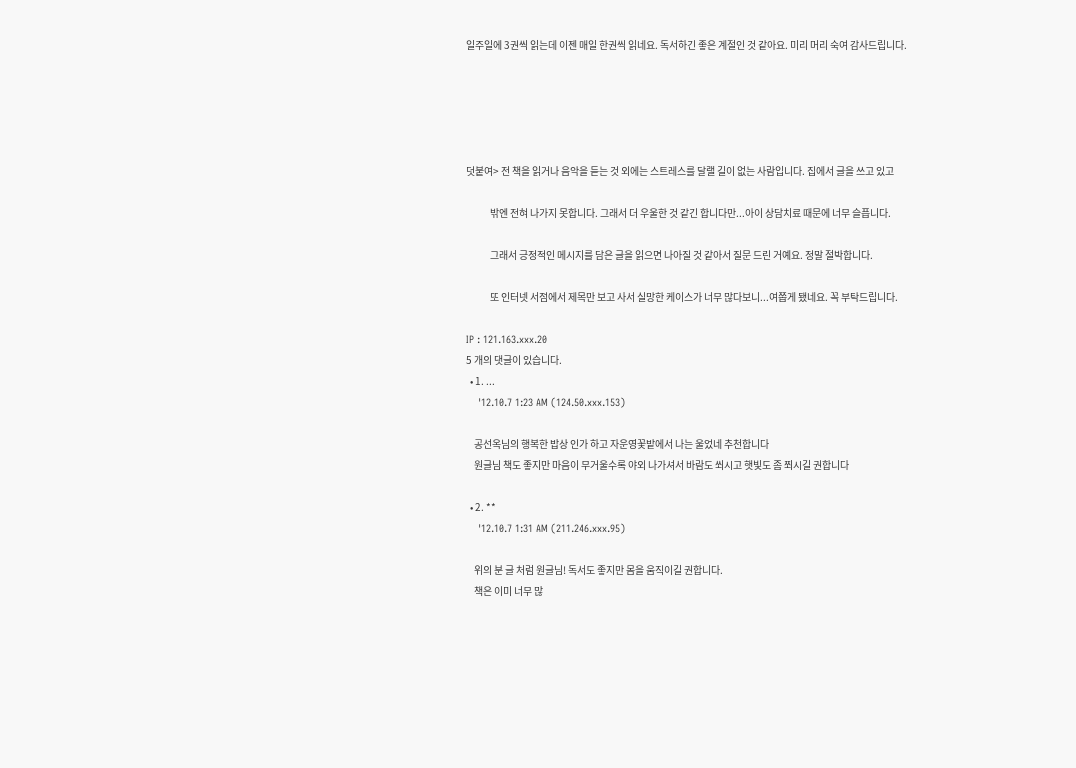일주일에 3권씩 읽는데 이젠 매일 한권씩 읽네요. 독서하긴 좋은 계절인 것 같아요. 미리 머리 숙여 감사드립니다.





덧붙여> 전 책을 읽거나 음악을 듣는 것 외에는 스트레스를 달랠 길이 없는 사람입니다. 집에서 글을 쓰고 있고

            밖엔 전혀 나가지 못합니다. 그래서 더 우울한 것 같긴 합니다만...아이 상담치료 때문에 너무 슬픕니다.

            그래서 긍정적인 메시지를 담은 글을 읽으면 나아질 것 같아서 질문 드린 거예요. 정말 절박합니다.

            또 인터넷 서점에서 제목만 보고 사서 실망한 케이스가 너무 많다보니...여쭙게 됐네요. 꼭 부탁드립니다.

IP : 121.163.xxx.20
5 개의 댓글이 있습니다.
  • 1. ...
    '12.10.7 1:23 AM (124.50.xxx.153)

    공선옥님의 행복한 밥상 인가 하고 자운영꽃밭에서 나는 울었네 추천합니다
    원글님 책도 좋지만 마음이 무거울수록 야외 나가셔서 바람도 쐬시고 햇빛도 좀 쬐시길 권합니다

  • 2. **
    '12.10.7 1:31 AM (211.246.xxx.95)

    위의 분 글 처럼 원글님! 독서도 좋지만 몸을 움직이길 권합니다.
    책은 이미 너무 많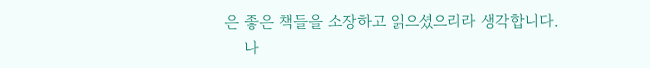은 좋은 책들을 소장하고 읽으셨으리라 생각합니다.
    나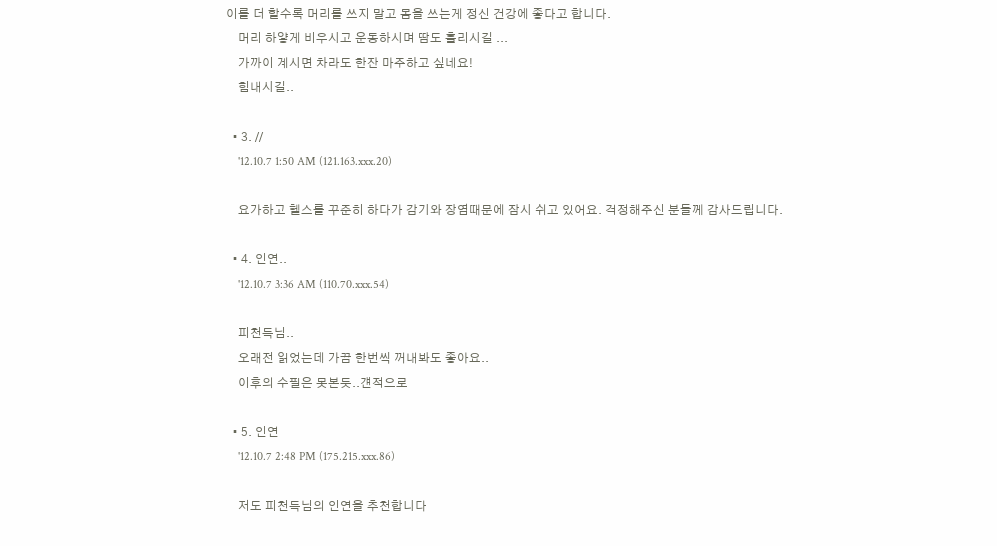이를 더 할수록 머리를 쓰지 말고 몸을 쓰는게 정신 건강에 좋다고 합니다.
    머리 하얗게 비우시고 운동하시며 땀도 흘리시길 ...
    가까이 계시면 차라도 한잔 마주하고 싶네요!
    힘내시길..

  • 3. //
    '12.10.7 1:50 AM (121.163.xxx.20)

    요가하고 헬스를 꾸준히 하다가 감기와 장염때문에 잠시 쉬고 있어요. 걱정해주신 분들께 감사드립니다.

  • 4. 인연..
    '12.10.7 3:36 AM (110.70.xxx.54)

    피천득님..
    오래전 읽었는데 가끔 한번씩 꺼내봐도 좋아요..
    이후의 수필은 못본듯..걘적으로

  • 5. 인연
    '12.10.7 2:48 PM (175.215.xxx.86)

    저도 피천득님의 인연을 추천합니다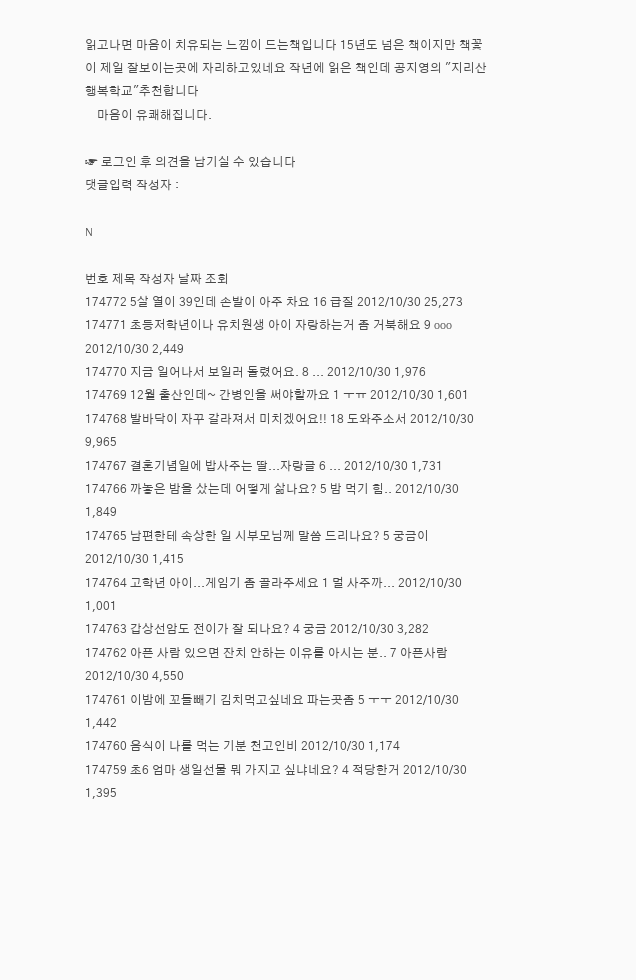읽고나면 마음이 치유되는 느낌이 드는책입니다 15년도 넘은 책이지만 책꽃이 제일 잘보이는곳에 자리하고있네요 작년에 읽은 책인데 공지영의 "지리산행복학교"추천합니다
    마음이 유쾌해집니다.

☞ 로그인 후 의견을 남기실 수 있습니다
댓글입력 작성자 :

N

번호 제목 작성자 날짜 조회
174772 5살 열이 39인데 손발이 아주 차요 16 급질 2012/10/30 25,273
174771 초등저학년이나 유치원생 아이 자랑하는거 좀 거북해요 9 ooo 2012/10/30 2,449
174770 지금 일어나서 보일러 돌렸어요. 8 ... 2012/10/30 1,976
174769 12월 출산인데~ 간병인을 써야할까요 1 ㅜㅠ 2012/10/30 1,601
174768 발바닥이 자꾸 갈라져서 미치겠어요!! 18 도와주소서 2012/10/30 9,965
174767 결혼기념일에 밥사주는 딸...자랑글 6 ... 2012/10/30 1,731
174766 까놓은 밤을 샀는데 어떻게 삶나요? 5 밤 먹기 힘.. 2012/10/30 1,849
174765 남편한테 속상한 일 시부모님께 말씀 드리나요? 5 궁금이 2012/10/30 1,415
174764 고학년 아이...게임기 좀 골라주세요 1 멀 사주까... 2012/10/30 1,001
174763 갑상선암도 전이가 잘 되나요? 4 궁금 2012/10/30 3,282
174762 아픈 사람 있으면 잔치 안하는 이유를 아시는 분.. 7 아픈사람 2012/10/30 4,550
174761 이밤에 꼬들빼기 김치먹고싶네요 파는곳좀 5 ㅜㅜ 2012/10/30 1,442
174760 음식이 나를 먹는 기분 천고인비 2012/10/30 1,174
174759 초6 엄마 생일선물 뭐 가지고 싶냐네요? 4 적당한거 2012/10/30 1,395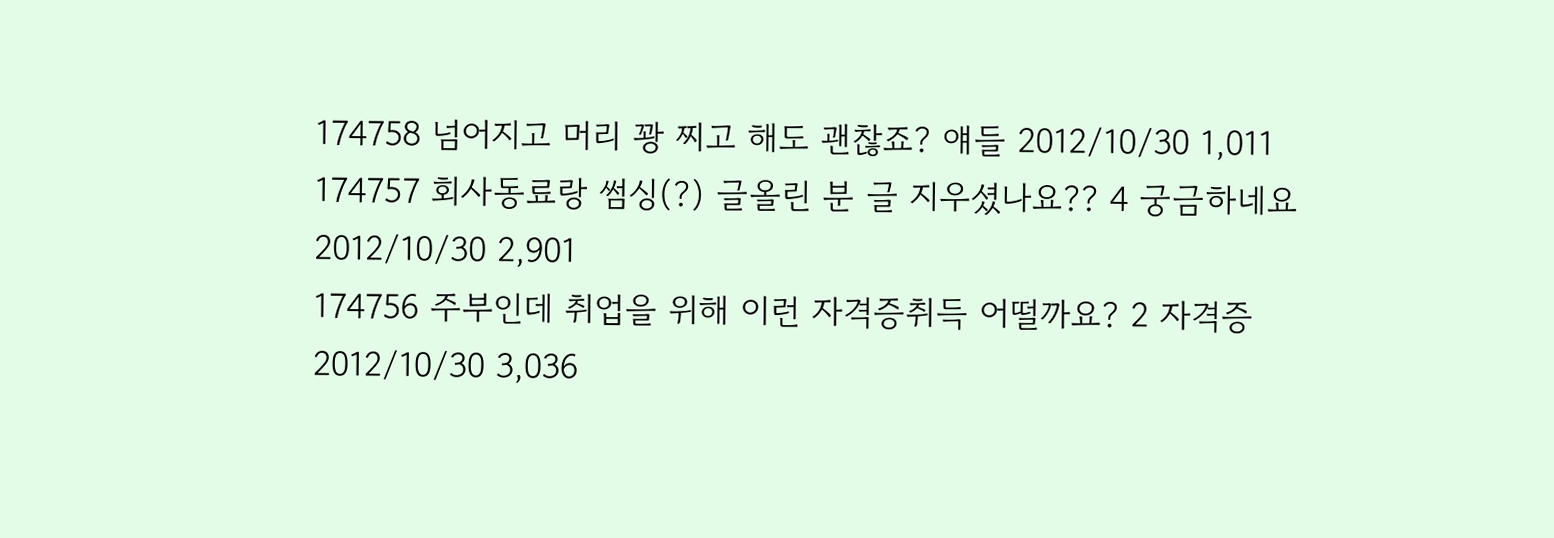174758 넘어지고 머리 꽝 찌고 해도 괜찮죠? 얘들 2012/10/30 1,011
174757 회사동료랑 썸싱(?) 글올린 분 글 지우셨나요?? 4 궁금하네요 2012/10/30 2,901
174756 주부인데 취업을 위해 이런 자격증취득 어떨까요? 2 자격증 2012/10/30 3,036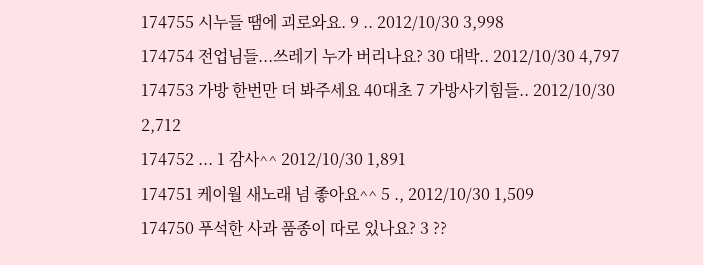174755 시누들 땜에 괴로와요. 9 .. 2012/10/30 3,998
174754 전업님들...쓰레기 누가 버리나요? 30 대박.. 2012/10/30 4,797
174753 가방 한번만 더 봐주세요 40대초 7 가방사기힘들.. 2012/10/30 2,712
174752 ... 1 감사^^ 2012/10/30 1,891
174751 케이월 새노래 넘 좋아요^^ 5 ., 2012/10/30 1,509
174750 푸석한 사과 품종이 따로 있나요? 3 ??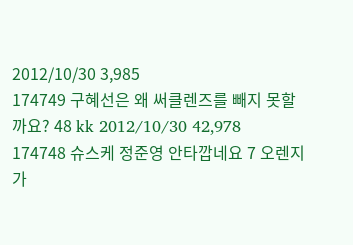2012/10/30 3,985
174749 구혜선은 왜 써클렌즈를 빼지 못할까요? 48 kk 2012/10/30 42,978
174748 슈스케 정준영 안타깝네요 7 오렌지 가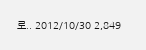로.. 2012/10/30 2,849